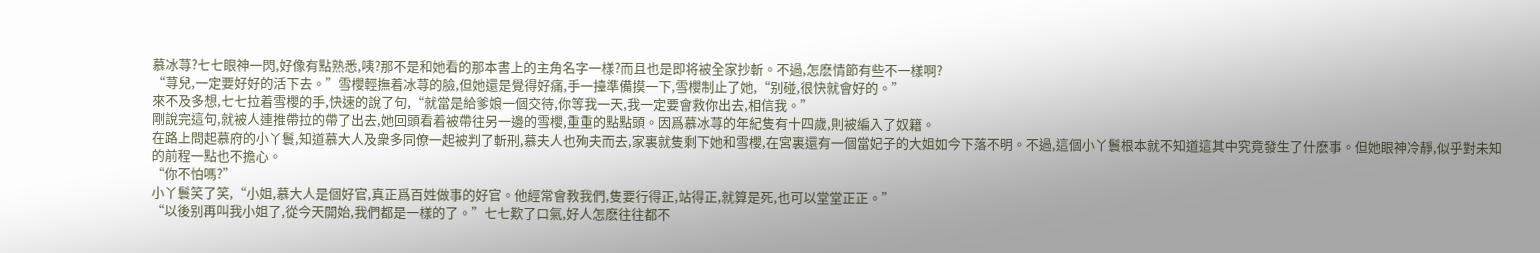慕冰荨?七七眼神一閃,好像有點熟悉,咦?那不是和她看的那本書上的主角名字一樣?而且也是即将被全家抄斬。不過,怎麽情節有些不一樣啊?
“荨兒,一定要好好的活下去。”雪櫻輕撫着冰荨的臉,但她還是覺得好痛,手一擡準備摸一下,雪櫻制止了她,“别碰,很快就會好的。”
來不及多想,七七拉着雪櫻的手,快速的說了句,“就當是給爹娘一個交待,你等我一天,我一定要會救你出去,相信我。”
剛說完這句,就被人連推帶拉的帶了出去,她回頭看着被帶往另一邊的雪櫻,重重的點點頭。因爲慕冰荨的年紀隻有十四歲,則被編入了奴籍。
在路上問起慕府的小丫鬟,知道慕大人及衆多同僚一起被判了斬刑,慕夫人也殉夫而去,家裏就隻剩下她和雪櫻,在宮裏還有一個當妃子的大姐如今下落不明。不過,這個小丫鬟根本就不知道這其中究竟發生了什麽事。但她眼神冷靜,似乎對未知的前程一點也不擔心。
“你不怕嗎?”
小丫鬟笑了笑,“小姐,慕大人是個好官,真正爲百姓做事的好官。他經常會教我們,隻要行得正,站得正,就算是死,也可以堂堂正正。”
“以後别再叫我小姐了,從今天開始,我們都是一樣的了。”七七歎了口氣,好人怎麽往往都不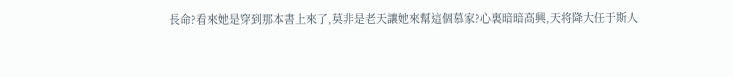長命?看來她是穿到那本書上來了,莫非是老天讓她來幫這個慕家?心裏暗暗高興,天将降大任于斯人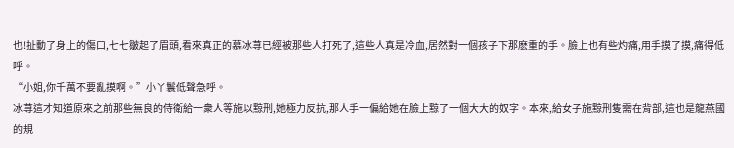也!扯動了身上的傷口,七七皺起了眉頭,看來真正的慕冰荨已經被那些人打死了,這些人真是冷血,居然對一個孩子下那麽重的手。臉上也有些灼痛,用手摸了摸,痛得低呼。
“小姐,你千萬不要亂摸啊。”小丫鬟低聲急呼。
冰荨這才知道原來之前那些無良的侍衛給一衆人等施以黥刑,她極力反抗,那人手一偏給她在臉上黥了一個大大的奴字。本來,給女子施黥刑隻需在背部,這也是龍燕國的規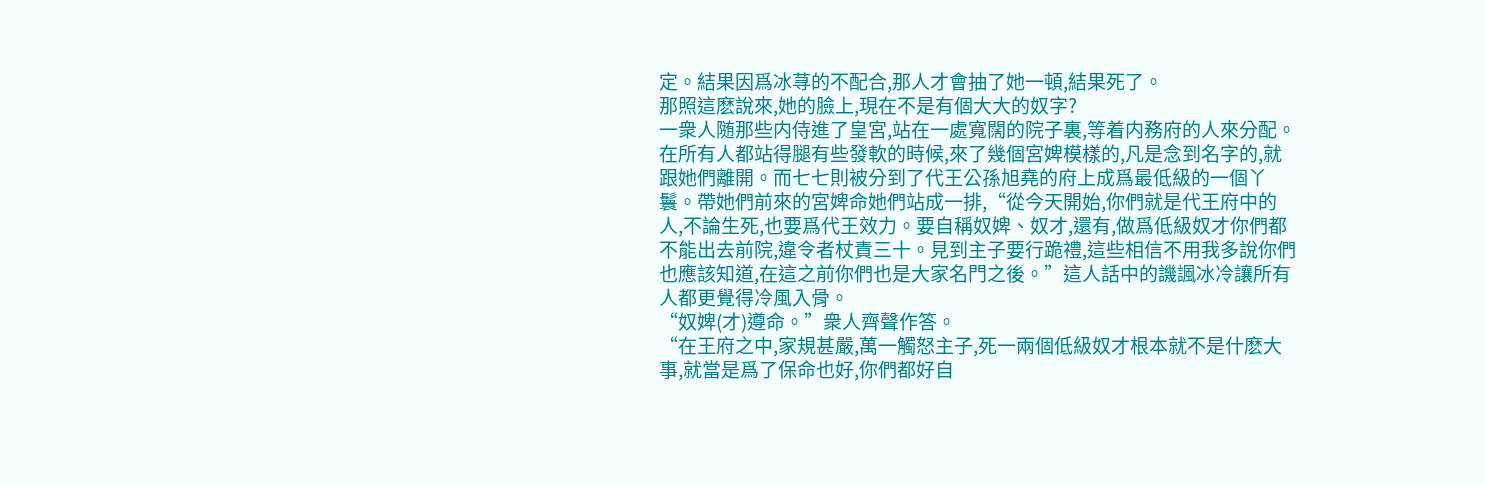定。結果因爲冰荨的不配合,那人才會抽了她一頓,結果死了。
那照這麽說來,她的臉上,現在不是有個大大的奴字?
一衆人随那些内侍進了皇宮,站在一處寬闊的院子裏,等着内務府的人來分配。
在所有人都站得腿有些發軟的時候,來了幾個宮婢模樣的,凡是念到名字的,就跟她們離開。而七七則被分到了代王公孫旭堯的府上成爲最低級的一個丫鬟。帶她們前來的宮婢命她們站成一排,“從今天開始,你們就是代王府中的人,不論生死,也要爲代王效力。要自稱奴婢、奴才,還有,做爲低級奴才你們都不能出去前院,違令者杖責三十。見到主子要行跪禮,這些相信不用我多說你們也應該知道,在這之前你們也是大家名門之後。”這人話中的譏諷冰冷讓所有人都更覺得冷風入骨。
“奴婢(才)遵命。”衆人齊聲作答。
“在王府之中,家規甚嚴,萬一觸怒主子,死一兩個低級奴才根本就不是什麽大事,就當是爲了保命也好,你們都好自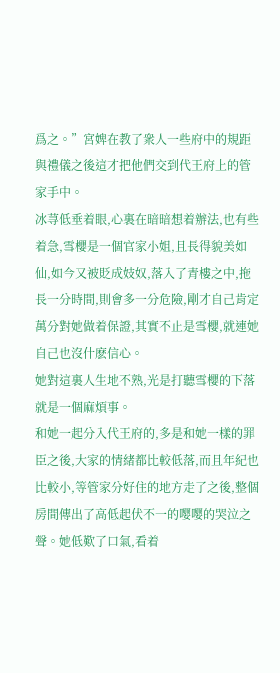爲之。”宮婢在教了衆人一些府中的規距與禮儀之後這才把他們交到代王府上的管家手中。
冰荨低垂着眼,心裏在暗暗想着辦法,也有些着急,雪櫻是一個官家小姐,且長得貌美如仙,如今又被貶成妓奴,落入了青樓之中,拖長一分時間,則會多一分危險,剛才自己肯定萬分對她做着保證,其實不止是雪櫻,就連她自己也沒什麽信心。
她對這裏人生地不熟,光是打聽雪櫻的下落就是一個麻煩事。
和她一起分入代王府的,多是和她一樣的罪臣之後,大家的情緒都比較低落,而且年紀也比較小,等管家分好住的地方走了之後,整個房間傳出了高低起伏不一的嘤嘤的哭泣之聲。她低歎了口氣,看着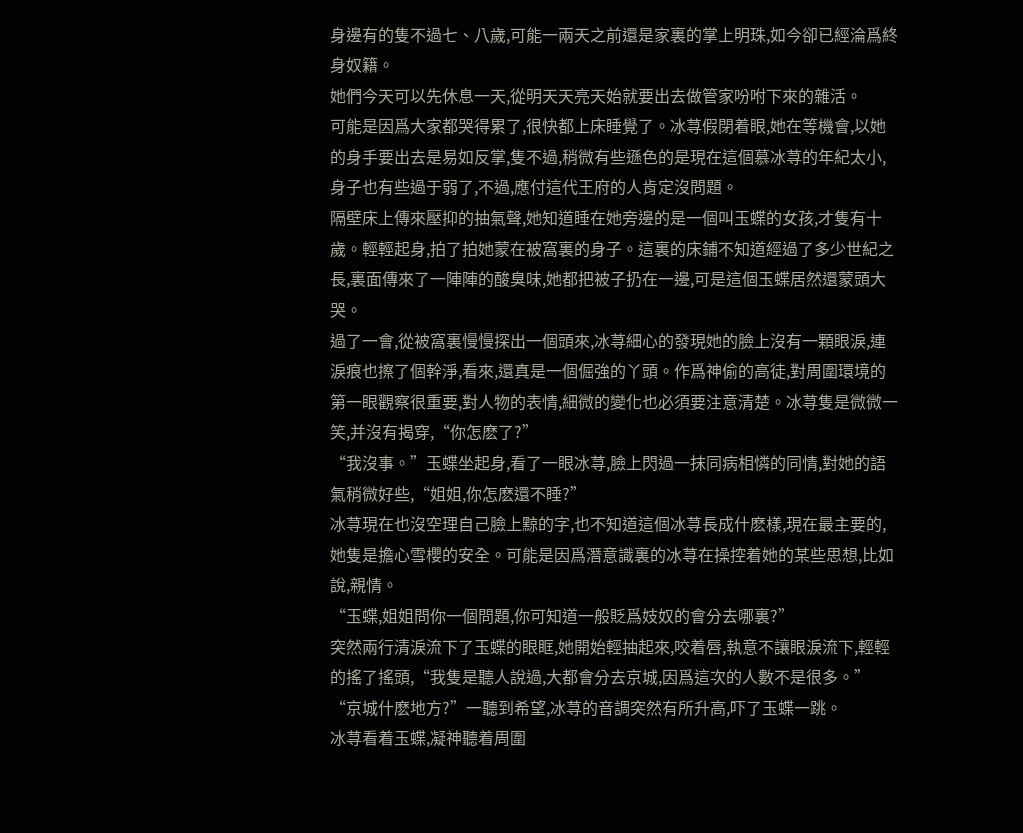身邊有的隻不過七、八歲,可能一兩天之前還是家裏的掌上明珠,如今卻已經淪爲終身奴籍。
她們今天可以先休息一天,從明天天亮天始就要出去做管家吩咐下來的雜活。
可能是因爲大家都哭得累了,很快都上床睡覺了。冰荨假閉着眼,她在等機會,以她的身手要出去是易如反掌,隻不過,稍微有些遜色的是現在這個慕冰荨的年紀太小,身子也有些過于弱了,不過,應付這代王府的人肯定沒問題。
隔壁床上傳來壓抑的抽氣聲,她知道睡在她旁邊的是一個叫玉蝶的女孩,才隻有十歲。輕輕起身,拍了拍她蒙在被窩裏的身子。這裏的床鋪不知道經過了多少世紀之長,裏面傳來了一陣陣的酸臭味,她都把被子扔在一邊,可是這個玉蝶居然還蒙頭大哭。
過了一會,從被窩裏慢慢探出一個頭來,冰荨細心的發現她的臉上沒有一顆眼淚,連淚痕也擦了個幹淨,看來,還真是一個倔強的丫頭。作爲神偷的高徒,對周圍環境的第一眼觀察很重要,對人物的表情,細微的變化也必須要注意清楚。冰荨隻是微微一笑,并沒有揭穿,“你怎麽了?”
“我沒事。”玉蝶坐起身,看了一眼冰荨,臉上閃過一抹同病相憐的同情,對她的語氣稍微好些,“姐姐,你怎麽還不睡?”
冰荨現在也沒空理自己臉上黥的字,也不知道這個冰荨長成什麽樣,現在最主要的,她隻是擔心雪櫻的安全。可能是因爲潛意識裏的冰荨在操控着她的某些思想,比如說,親情。
“玉蝶,姐姐問你一個問題,你可知道一般貶爲妓奴的會分去哪裏?”
突然兩行清淚流下了玉蝶的眼眶,她開始輕抽起來,咬着唇,執意不讓眼淚流下,輕輕的搖了搖頭,“我隻是聽人說過,大都會分去京城,因爲這次的人數不是很多。”
“京城什麽地方?”一聽到希望,冰荨的音調突然有所升高,吓了玉蝶一跳。
冰荨看着玉蝶,凝神聽着周圍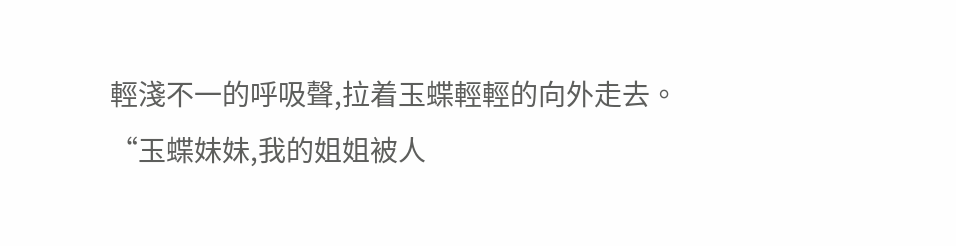輕淺不一的呼吸聲,拉着玉蝶輕輕的向外走去。
“玉蝶妹妹,我的姐姐被人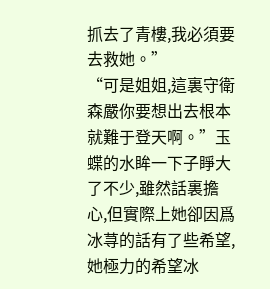抓去了青樓,我必須要去救她。”
“可是姐姐,這裏守衛森嚴你要想出去根本就難于登天啊。”玉蝶的水眸一下子睜大了不少,雖然話裏擔心,但實際上她卻因爲冰荨的話有了些希望,她極力的希望冰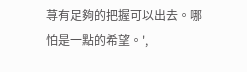荨有足夠的把握可以出去。哪怕是一點的希望。',